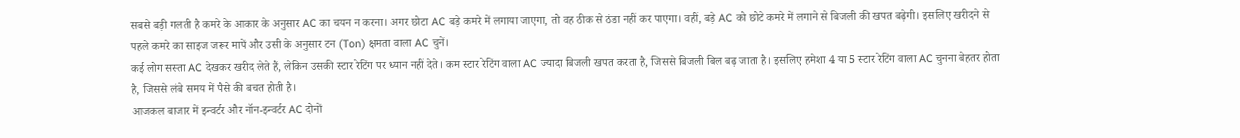सबसे बड़ी गलती है कमरे के आकार के अनुसार AC का चयन न करना। अगर छोटा AC बड़े कमरे में लगाया जाएगा, तो वह ठीक से ठंडा नहीं कर पाएगा। वहीं, बड़े AC को छोटे कमरे में लगाने से बिजली की खपत बढ़ेगी। इसलिए खरीदने से पहले कमरे का साइज जरूर मापें और उसी के अनुसार टन (Ton) क्षमता वाला AC चुनें।
कई लोग सस्ता AC देखकर खरीद लेते हैं, लेकिन उसकी स्टार रेटिंग पर ध्यान नहीं देते। कम स्टार रेटिंग वाला AC ज्यादा बिजली खपत करता है, जिससे बिजली बिल बढ़ जाता है। इसलिए हमेशा 4 या 5 स्टार रेटिंग वाला AC चुनना बेहतर होता है, जिससे लंबे समय में पैसे की बचत होती है।
आजकल बाजार में इन्वर्टर और नॉन-इन्वर्टर AC दोनों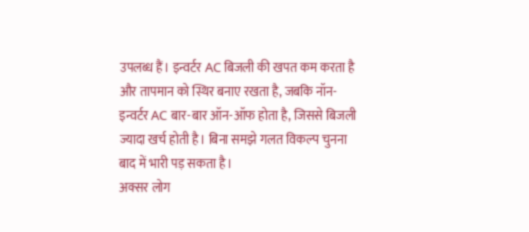उपलब्ध हैं। इन्वर्टर AC बिजली की खपत कम करता है और तापमान को स्थिर बनाए रखता है, जबकि नॉन-इन्वर्टर AC बार-बार ऑन-ऑफ होता है, जिससे बिजली ज्यादा खर्च होती है। बिना समझे गलत विकल्प चुनना बाद में भारी पड़ सकता है।
अक्सर लोग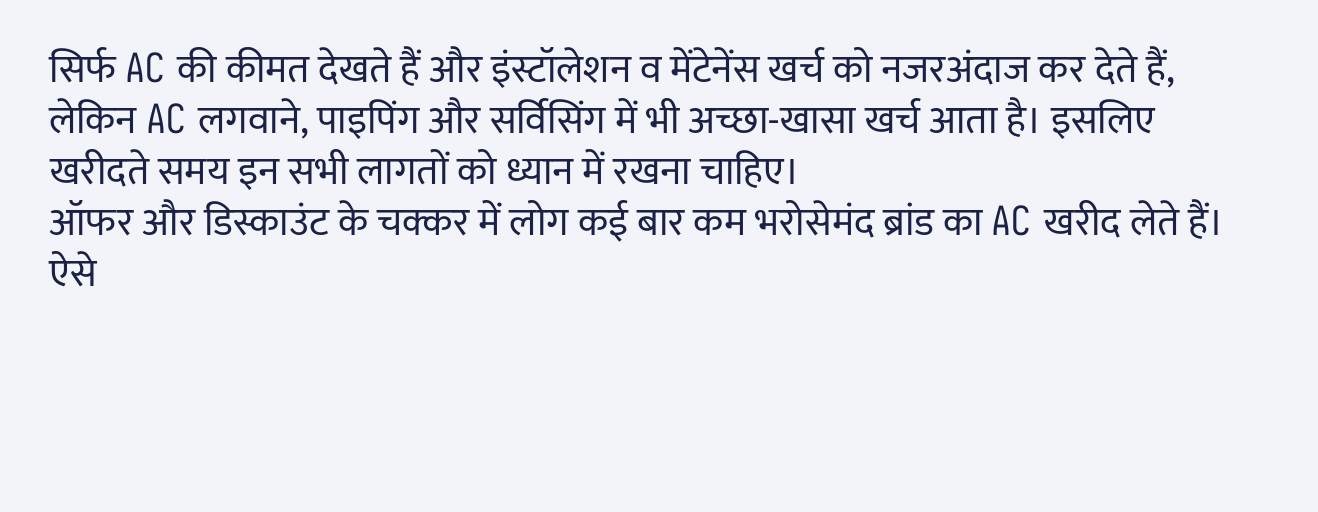सिर्फ AC की कीमत देखते हैं और इंस्टॉलेशन व मेंटेनेंस खर्च को नजरअंदाज कर देते हैं, लेकिन AC लगवाने, पाइपिंग और सर्विसिंग में भी अच्छा-खासा खर्च आता है। इसलिए खरीदते समय इन सभी लागतों को ध्यान में रखना चाहिए।
ऑफर और डिस्काउंट के चक्कर में लोग कई बार कम भरोसेमंद ब्रांड का AC खरीद लेते हैं। ऐसे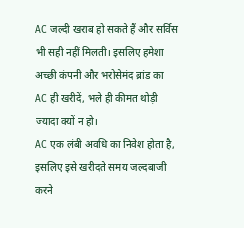AC जल्दी खराब हो सकते हैं और सर्विस भी सही नहीं मिलती। इसलिए हमेशा अच्छी कंपनी और भरोसेमंद ब्रांड का AC ही खरीदें, भले ही कीमत थोड़ी ज्यादा क्यों न हो।
AC एक लंबी अवधि का निवेश होता है, इसलिए इसे खरीदते समय जल्दबाजी करने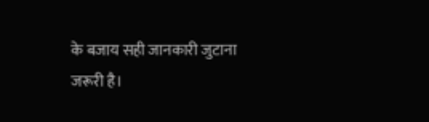के बजाय सही जानकारी जुटाना जरूरी है।